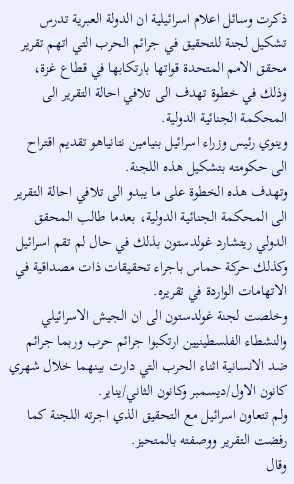ذكرت وسائل اعلام اسرائيلية ان الدولة العبرية تدرس تشكيل لجنة للتحقيق في جرائم الحرب التي اتهم تقرير محقق الامم المتحدة قواتها بارتكابها في قطاع غزة، وذلك في خطوة تهدف الى تلافي احالة التقرير الى المحكمة الجنائية الدولية.
وينوي رئيس وزراء اسرائيل بنيامين نتانياهو تقديم اقتراح الى حكومته بتشكيل هذه اللجنة.
وتهدف هذه الخطوة على ما يبدو الى تلافي احالة التقرير الى المحكمة الجنائية الدولية، بعدما طالب المحقق الدولي ريتشارد غولدستون بذلك في حال لم تقم اسرائيل وكذلك حركة حماس باجراء تحقيقات ذات مصداقية في الاتهامات الواردة في تقريره.
وخلصت لجنة غولدستون الى ان الجيش الاسرائيلي والنشطاء الفلسطينيين ارتكبوا جرائم حرب وربما جرائم ضد الانسانية اثناء الحرب التي دارت بينهما خلال شهري كانون الاول/ديسمبر وكانون الثاني/يناير.
ولم تتعاون اسرائيل مع التحقيق الذي اجرته اللجنة كما رفضت التقرير ووصفته بالمتحيز.
وقال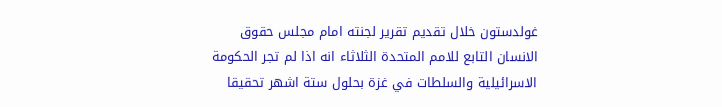غولدستون خلال تقديم تقرير لجنته امام مجلس حقوق الانسان التابع للامم المتحدة الثلاثاء انه اذا لم تجر الحكومة الاسرائيلية والسلطات في غزة بحلول ستة اشهر تحقيقا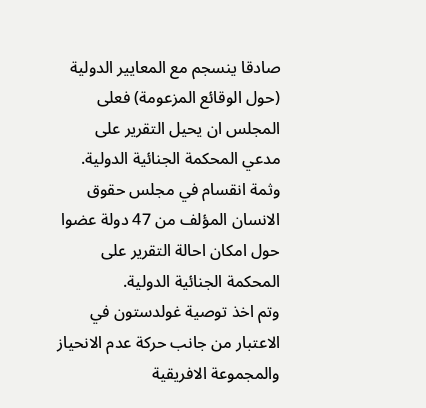صادقا ينسجم مع المعايير الدولية (حول الوقائع المزعومة) فعلى المجلس ان يحيل التقرير على مدعي المحكمة الجنائية الدولية.
وثمة انقسام في مجلس حقوق الانسان المؤلف من 47 دولة عضوا حول امكان احالة التقرير على المحكمة الجنائية الدولية.
وتم اخذ توصية غولدستون في الاعتبار من جانب حركة عدم الانحياز والمجموعة الافريقية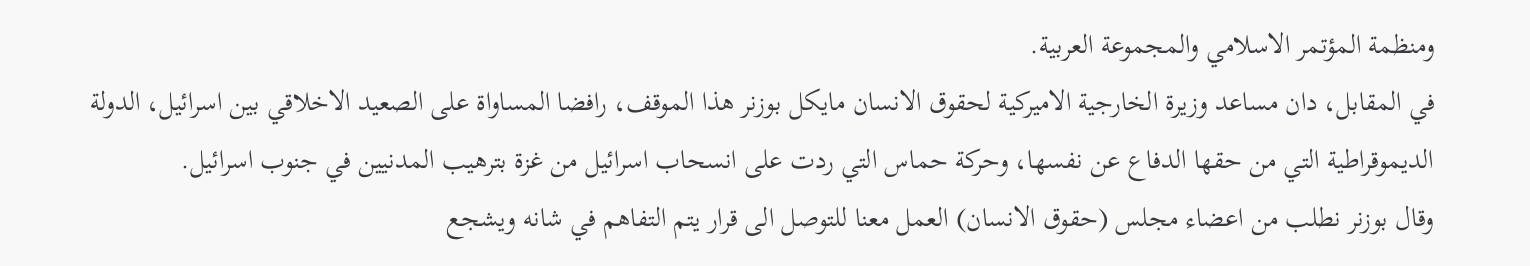ومنظمة المؤتمر الاسلامي والمجموعة العربية.
في المقابل، دان مساعد وزيرة الخارجية الاميركية لحقوق الانسان مايكل بوزنر هذا الموقف، رافضا المساواة على الصعيد الاخلاقي بين اسرائيل، الدولة الديموقراطية التي من حقها الدفاع عن نفسها، وحركة حماس التي ردت على انسحاب اسرائيل من غزة بترهيب المدنيين في جنوب اسرائيل.
وقال بوزنر نطلب من اعضاء مجلس (حقوق الانسان) العمل معنا للتوصل الى قرار يتم التفاهم في شانه ويشجع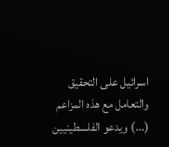اسرائيل على التحقيق والتعامل مع هذه المزاعم (...) ويدعو الفلسطينيين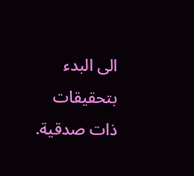الى البدء بتحقيقات ذات صدقية.